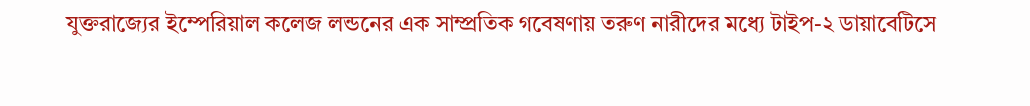যুক্তরাজ্যের ইম্পেরিয়াল কলেজ লন্ডনের এক সাম্প্রতিক গবেষণায় তরুণ নারীদের মধ্যে টাইপ-২ ডায়াবেটিসে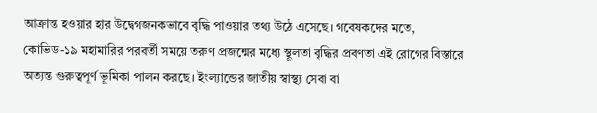আক্রান্ত হওয়ার হার উদ্বেগজনকভাবে বৃদ্ধি পাওয়ার তথ্য উঠে এসেছে। গবেষকদের মতে, কোভিড-১৯ মহামারির পরবর্তী সময়ে তরুণ প্রজন্মের মধ্যে স্থূলতা বৃদ্ধির প্রবণতা এই রোগের বিস্তারে অত্যন্ত গুরুত্বপূর্ণ ভূমিকা পালন করছে। ইংল্যান্ডের জাতীয় স্বাস্থ্য সেবা বা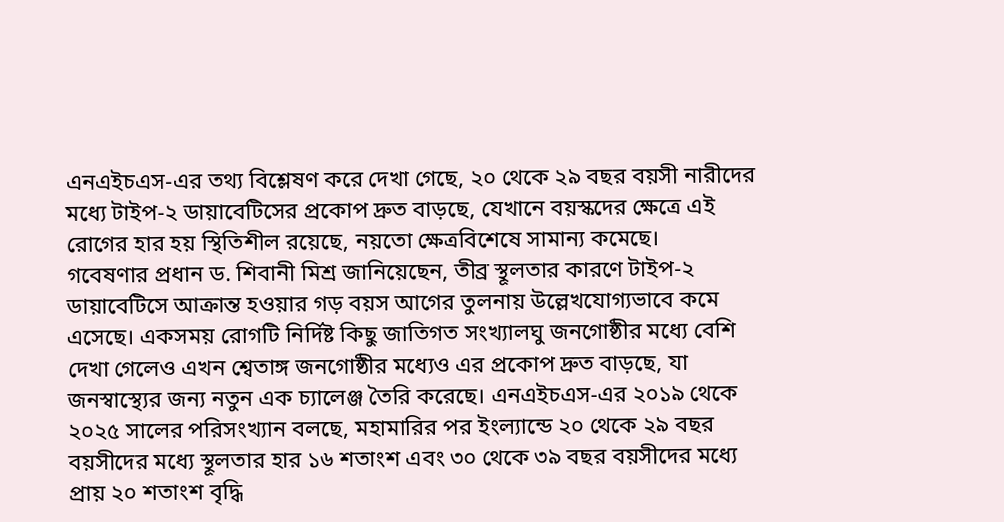এনএইচএস-এর তথ্য বিশ্লেষণ করে দেখা গেছে, ২০ থেকে ২৯ বছর বয়সী নারীদের মধ্যে টাইপ-২ ডায়াবেটিসের প্রকোপ দ্রুত বাড়ছে, যেখানে বয়স্কদের ক্ষেত্রে এই রোগের হার হয় স্থিতিশীল রয়েছে, নয়তো ক্ষেত্রবিশেষে সামান্য কমেছে।
গবেষণার প্রধান ড. শিবানী মিশ্র জানিয়েছেন, তীব্র স্থূলতার কারণে টাইপ-২ ডায়াবেটিসে আক্রান্ত হওয়ার গড় বয়স আগের তুলনায় উল্লেখযোগ্যভাবে কমে এসেছে। একসময় রোগটি নির্দিষ্ট কিছু জাতিগত সংখ্যালঘু জনগোষ্ঠীর মধ্যে বেশি দেখা গেলেও এখন শ্বেতাঙ্গ জনগোষ্ঠীর মধ্যেও এর প্রকোপ দ্রুত বাড়ছে, যা জনস্বাস্থ্যের জন্য নতুন এক চ্যালেঞ্জ তৈরি করেছে। এনএইচএস-এর ২০১৯ থেকে ২০২৫ সালের পরিসংখ্যান বলছে, মহামারির পর ইংল্যান্ডে ২০ থেকে ২৯ বছর বয়সীদের মধ্যে স্থূলতার হার ১৬ শতাংশ এবং ৩০ থেকে ৩৯ বছর বয়সীদের মধ্যে প্রায় ২০ শতাংশ বৃদ্ধি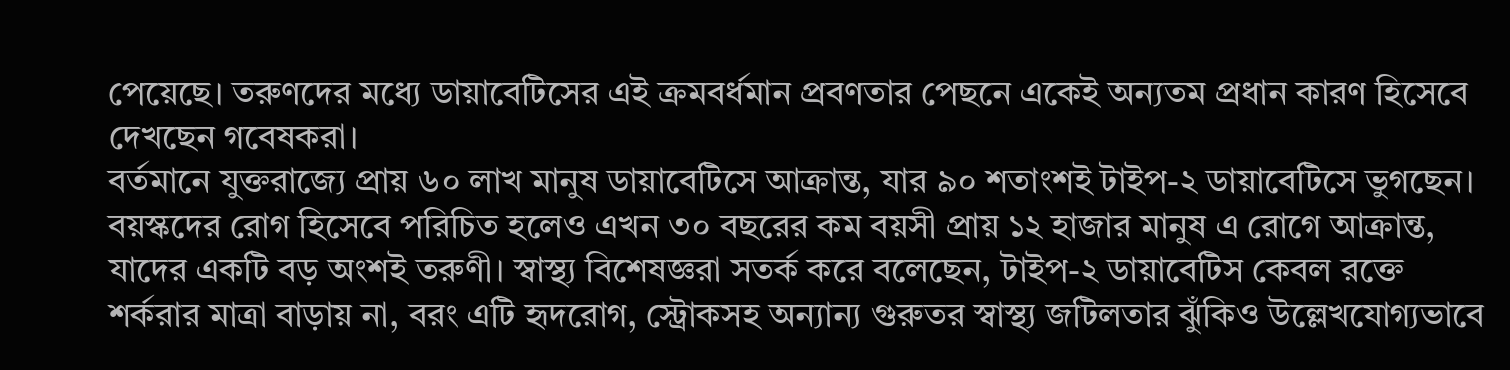পেয়েছে। তরুণদের মধ্যে ডায়াবেটিসের এই ক্রমবর্ধমান প্রবণতার পেছনে একেই অন্যতম প্রধান কারণ হিসেবে দেখছেন গবেষকরা।
বর্তমানে যুক্তরাজ্যে প্রায় ৬০ লাখ মানুষ ডায়াবেটিসে আক্রান্ত, যার ৯০ শতাংশই টাইপ-২ ডায়াবেটিসে ভুগছেন। বয়স্কদের রোগ হিসেবে পরিচিত হলেও এখন ৩০ বছরের কম বয়সী প্রায় ১২ হাজার মানুষ এ রোগে আক্রান্ত, যাদের একটি বড় অংশই তরুণী। স্বাস্থ্য বিশেষজ্ঞরা সতর্ক করে বলেছেন, টাইপ-২ ডায়াবেটিস কেবল রক্তে শর্করার মাত্রা বাড়ায় না, বরং এটি হৃদরোগ, স্ট্রোকসহ অন্যান্য গুরুতর স্বাস্থ্য জটিলতার ঝুঁকিও উল্লেখযোগ্যভাবে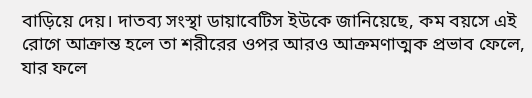বাড়িয়ে দেয়। দাতব্য সংস্থা ডায়াবেটিস ইউকে জানিয়েছে, কম বয়সে এই রোগে আক্রান্ত হলে তা শরীরের ওপর আরও আক্রমণাত্মক প্রভাব ফেলে, যার ফলে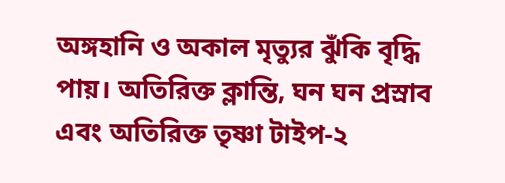অঙ্গহানি ও অকাল মৃত্যুর ঝুঁকি বৃদ্ধি পায়। অতিরিক্ত ক্লান্তি, ঘন ঘন প্রস্রাব এবং অতিরিক্ত তৃষ্ণা টাইপ-২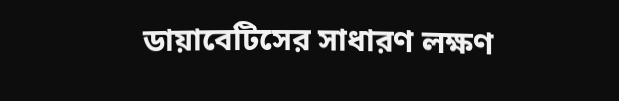ডায়াবেটিসের সাধারণ লক্ষণ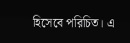হিসেবে পরিচিত। এ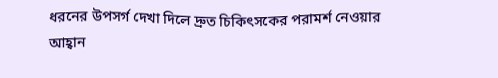ধরনের উপসর্গ দেখা দিলে দ্রুত চিকিৎসকের পরামর্শ নেওয়ার আহ্বান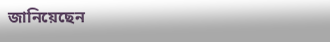জানিয়েছেন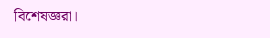বিশেষজ্ঞরা।